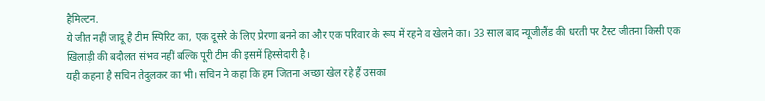हैमिल्टन.
ये जीत नहीं जादू है टीम स्पिरिट का, एक दूसरे के लिए प्रेरणा बनने का और एक परिवार के रूप में रहने व खेलने का। 33 साल बाद न्यूजीलैंड की धरती पर टैस्ट जीतना किसी एक खिलाड़ी की बदौलत संभव नहीं बल्कि पूरी टीम की इसमें हिस्सेदारी है।
यही कहना है सचिन तेदुलकर का भी। सचिन ने कहा कि हम जितना अच्छा खेल रहे हैं उसका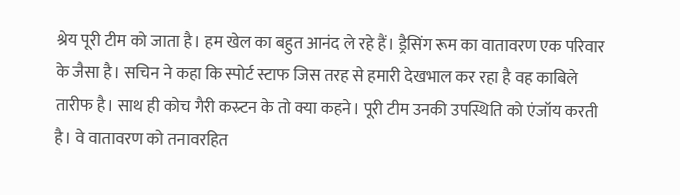श्रेय पूरी टीम को जाता है। हम खेल का बहुत आनंद ले रहे हैं। ड्रैसिंग रूम का वातावरण एक परिवार के जैसा है। सचिन ने कहा कि स्पोर्ट स्टाफ जिस तरह से हमारी देखभाल कर रहा है वह काबिले तारीफ है। साथ ही कोच गैरी कस्र्टन के तो क्या कहने। पूरी टीम उनकी उपस्थिति को एंजॉय करती है। वे वातावरण को तनावरहित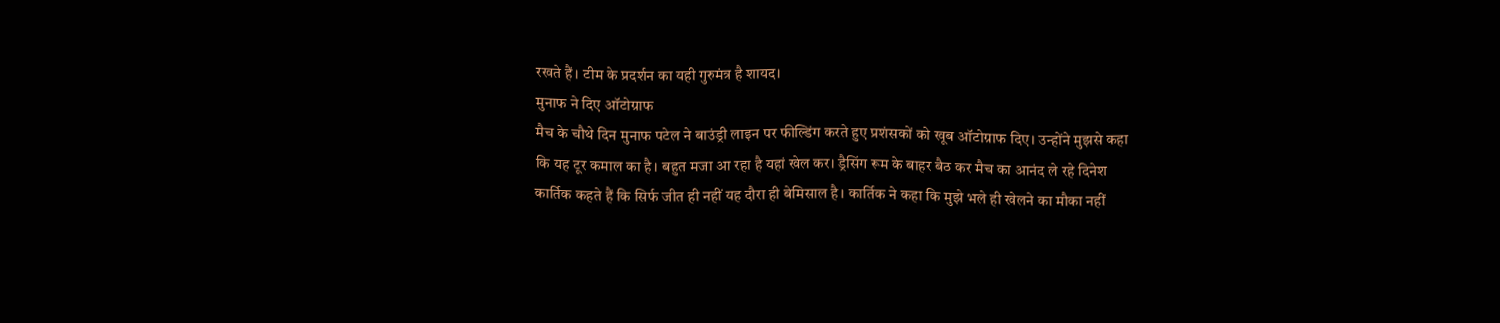रखते हैं। टीम के प्रदर्शन का यही गुरुमंत्र है शायद।
मुनाफ ने दिए ऑटोग्राफ
मैच के चौथे दिन मुनाफ पटेल ने बाउंड्री लाइन पर फील्डिंग करते हुए प्रशंसकों को खूब ऑटोग्राफ दिए। उन्होंने मुझसे कहा कि यह टूर कमाल का है। बहुत मजा आ रहा है यहां खेल कर। ड्रैसिंग रूम के बाहर बैठ कर मैच का आनंद ले रहे दिनेश कार्तिक कहते हैं कि सिर्फ जीत ही नहीं यह दौरा ही बेमिसाल है। कार्तिक ने कहा कि मुझे भले ही खेलने का मौका नहीं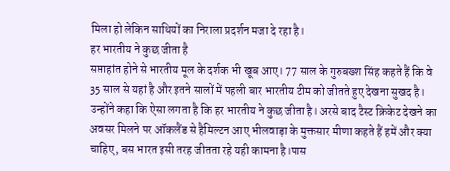मिला हो लेकिन साथियों का निराला प्रदर्शन मजा दे रहा है।
हर भारतीय ने कुछ जीता है
सप्ताहांत होने से भारतीय मूल के दर्शक भी खूब आए। 77 साल के गुरुबख्श सिंह कहते हैं कि वे 35 साल से यहां है और इतने सालों में पहली बार भारतीय टीम को जीतते हुए देखना सुखद है। उन्होंने कहा कि ऐसा लगता है कि हर भारतीय ने कुछ जीता है। अरसे बाद टैस्ट क्रिकेट देखने का अवसर मिलने पर ऑकलैंड से हैमिल्टन आए भीलवाड़ा के मुक्तसार मीणा कहते हैं हमें और क्या चाहिए, बस भारत इसी तरह जीतता रहे यही कामना है।पास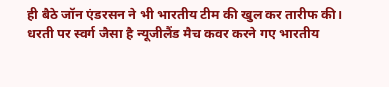ही बैठे जॉन एंडरसन ने भी भारतीय टीम की खुल कर तारीफ की।
धरती पर स्वर्ग जैसा है न्यूजीलैंड मैच कवर करने गए भारतीय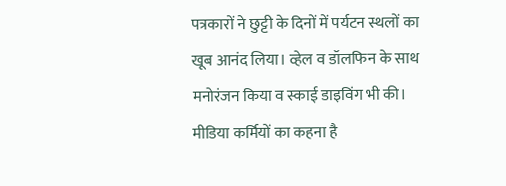पत्रकारों ने छुट्टी के दिनों में पर्यटन स्थलों का खूब आनंद लिया। व्हेल व डॉलफिन के साथ मनोरंजन किया व स्काई डाइविंग भी की। मीडिया कर्मियों का कहना है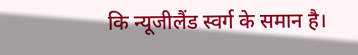कि न्यूजीलैंड स्वर्ग के समान है।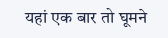यहां एक बार तो घूमने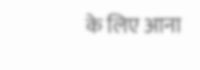के लिए आना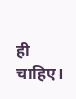ही चाहिए।